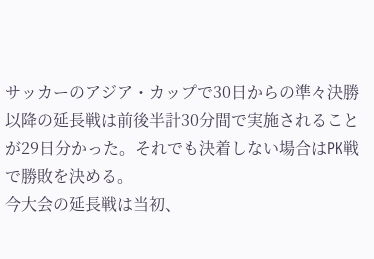サッカーのアジア・カップで30日からの準々決勝以降の延長戦は前後半計30分間で実施されることが29日分かった。それでも決着しない場合はPK戦で勝敗を決める。
今大会の延長戦は当初、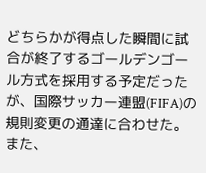どちらかが得点した瞬間に試合が終了するゴールデンゴール方式を採用する予定だったが、国際サッカー連盟(FIFA)の規則変更の通達に合わせた。
また、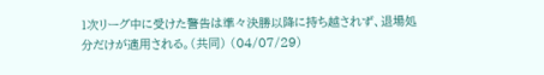1次リーグ中に受けた警告は準々決勝以降に持ち越されず、退場処分だけが適用される。(共同) (04/07/29)